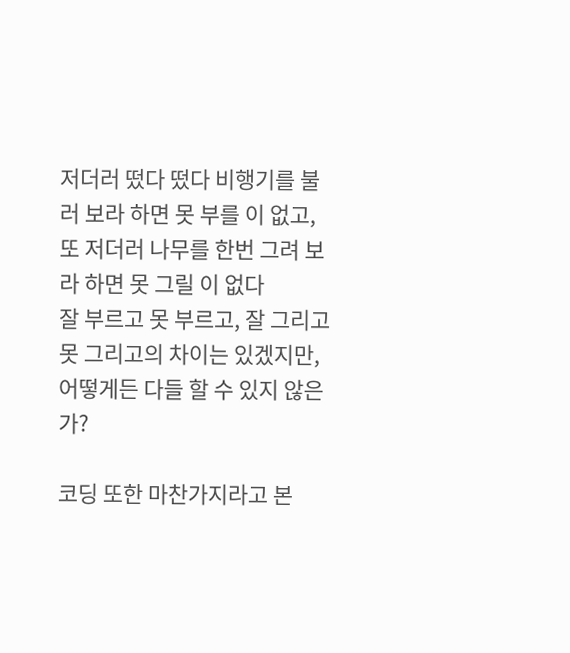저더러 떴다 떴다 비행기를 불러 보라 하면 못 부를 이 없고,
또 저더러 나무를 한번 그려 보라 하면 못 그릴 이 없다
잘 부르고 못 부르고, 잘 그리고 못 그리고의 차이는 있겠지만, 어떻게든 다들 할 수 있지 않은가?

코딩 또한 마찬가지라고 본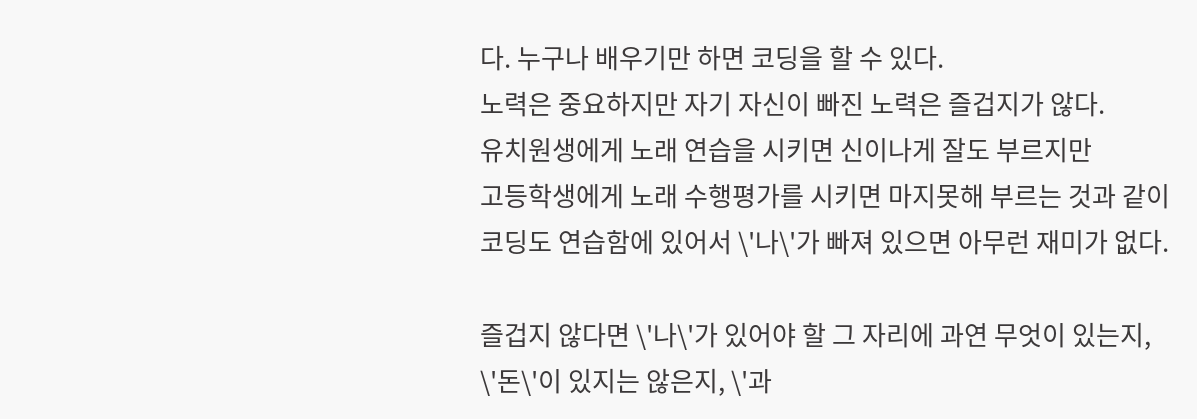다. 누구나 배우기만 하면 코딩을 할 수 있다.
노력은 중요하지만 자기 자신이 빠진 노력은 즐겁지가 않다.
유치원생에게 노래 연습을 시키면 신이나게 잘도 부르지만
고등학생에게 노래 수행평가를 시키면 마지못해 부르는 것과 같이
코딩도 연습함에 있어서 \'나\'가 빠져 있으면 아무런 재미가 없다.

즐겁지 않다면 \'나\'가 있어야 할 그 자리에 과연 무엇이 있는지,
\'돈\'이 있지는 않은지, \'과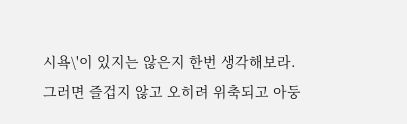시욕\'이 있지는 않은지 한번 생각해보라.
그러면 즐겁지 않고 오히려 위축되고 아둥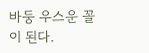바둥 우스운 꼴이 된다.